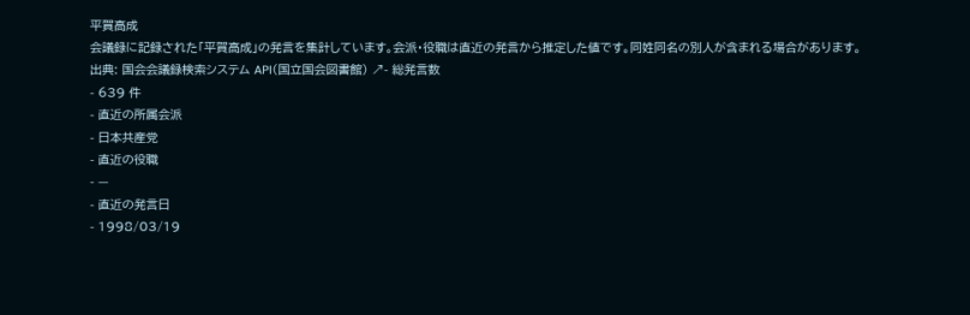平賀高成
会議録に記録された「平賀高成」の発言を集計しています。会派・役職は直近の発言から推定した値です。同姓同名の別人が含まれる場合があります。
出典: 国会会議録検索システム API(国立国会図書館) ↗- 総発言数
- 639 件
- 直近の所属会派
- 日本共産党
- 直近の役職
- —
- 直近の発言日
- 1998/03/19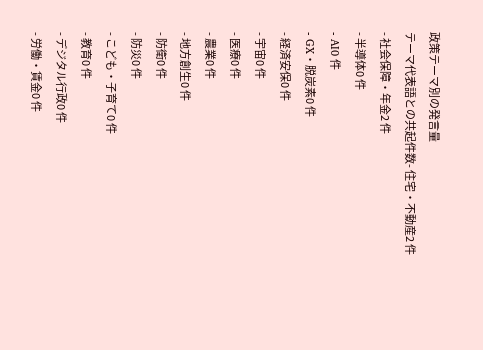政策テーマ別の発言量
テーマ代表語との共起件数- 住宅・不動産2 件
- 社会保障・年金2 件
- 半導体0 件
- AI0 件
- GX・脱炭素0 件
- 経済安保0 件
- 宇宙0 件
- 医療0 件
- 農業0 件
- 地方創生0 件
- 防衛0 件
- 防災0 件
- こども・子育て0 件
- 教育0 件
- デジタル行政0 件
- 労働・賃金0 件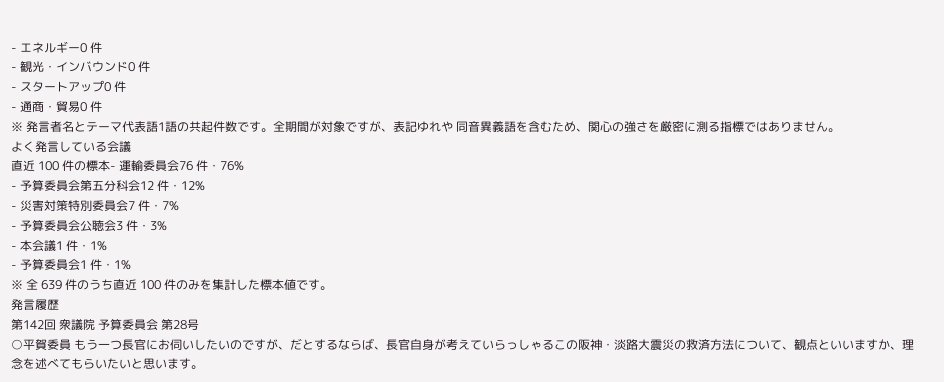- エネルギー0 件
- 観光・インバウンド0 件
- スタートアップ0 件
- 通商・貿易0 件
※ 発言者名とテーマ代表語1語の共起件数です。全期間が対象ですが、表記ゆれや 同音異義語を含むため、関心の強さを厳密に測る指標ではありません。
よく発言している会議
直近 100 件の標本- 運輸委員会76 件・76%
- 予算委員会第五分科会12 件・12%
- 災害対策特別委員会7 件・7%
- 予算委員会公聴会3 件・3%
- 本会議1 件・1%
- 予算委員会1 件・1%
※ 全 639 件のうち直近 100 件のみを集計した標本値です。
発言履歴
第142回 衆議院 予算委員会 第28号
○平賀委員 もう一つ長官にお伺いしたいのですが、だとするならば、長官自身が考えていらっしゃるこの阪神・淡路大震災の救済方法について、観点といいますか、理念を述べてもらいたいと思います。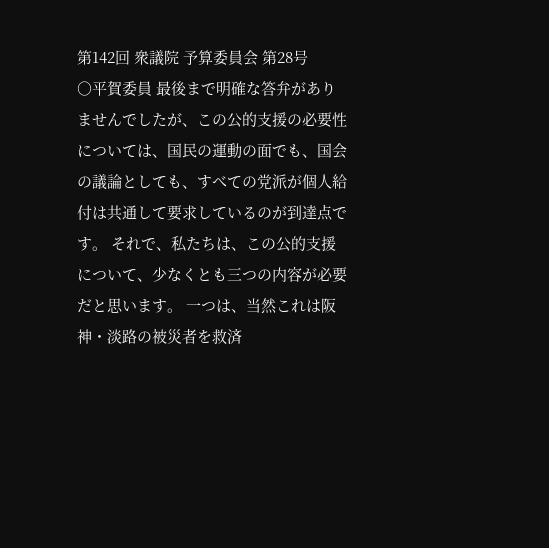第142回 衆議院 予算委員会 第28号
○平賀委員 最後まで明確な答弁がありませんでしたが、この公的支援の必要性については、国民の運動の面でも、国会の議論としても、すべての党派が個人給付は共通して要求しているのが到達点です。 それで、私たちは、この公的支援について、少なくとも三つの内容が必要だと思います。 一つは、当然これは阪神・淡路の被災者を救済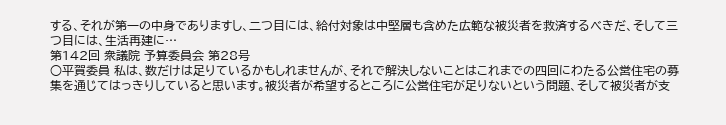する、それが第一の中身でありますし、二つ目には、給付対象は中堅層も含めた広範な被災者を救済するべきだ、そして三つ目には、生活再建に…
第142回 衆議院 予算委員会 第28号
○平賀委員 私は、数だけは足りているかもしれませんが、それで解決しないことはこれまでの四回にわたる公営住宅の募集を通じてはっきりしていると思います。被災者が希望するところに公営住宅が足りないという問題、そして被災者が支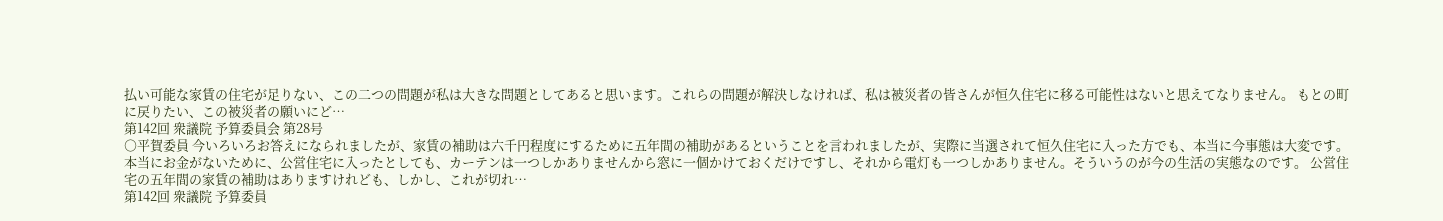払い可能な家賃の住宅が足りない、この二つの問題が私は大きな問題としてあると思います。これらの問題が解決しなければ、私は被災者の皆さんが恒久住宅に移る可能性はないと思えてなりません。 もとの町に戻りたい、この被災者の願いにど…
第142回 衆議院 予算委員会 第28号
○平賀委員 今いろいろお答えになられましたが、家賃の補助は六千円程度にするために五年間の補助があるということを言われましたが、実際に当選されて恒久住宅に入った方でも、本当に今事態は大変です。本当にお金がないために、公営住宅に入ったとしても、カーテンは一つしかありませんから窓に一個かけておくだけですし、それから電灯も一つしかありません。そういうのが今の生活の実態なのです。 公営住宅の五年間の家賃の補助はありますけれども、しかし、これが切れ…
第142回 衆議院 予算委員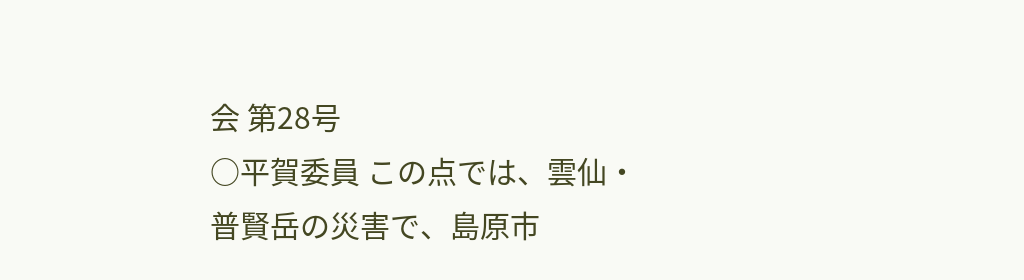会 第28号
○平賀委員 この点では、雲仙・普賢岳の災害で、島原市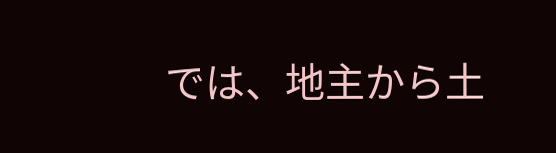では、地主から土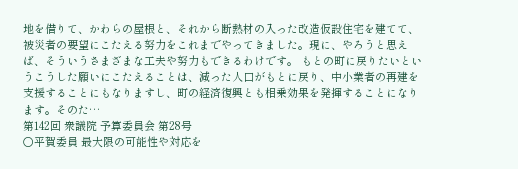地を借りて、かわらの屋根と、それから断熱材の入った改造仮設住宅を建てて、被災者の要望にこたえる努力をこれまでやってきました。現に、やろうと思えば、そういうさまざまな工夫や努力もできるわけです。 もとの町に戻りたいというこうした願いにこたえることは、減った人口がもとに戻り、中小業者の再建を支援することにもなりますし、町の経済復興とも相乗効果を発揮することになります。そのた…
第142回 衆議院 予算委員会 第28号
○平賀委員 最大限の可能性や対応を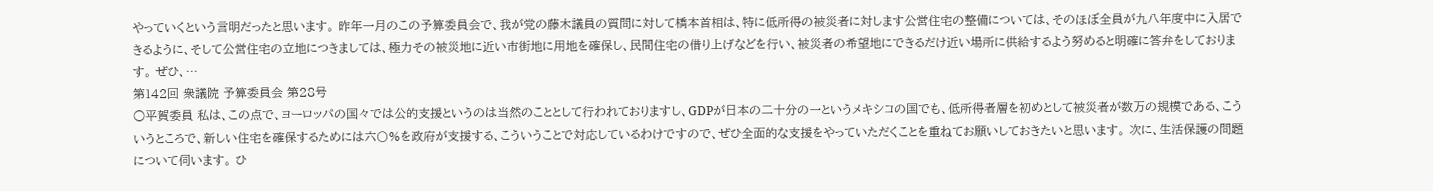やっていくという言明だったと思います。 昨年一月のこの予算委員会で、我が党の藤木議員の質問に対して橋本首相は、特に低所得の被災者に対します公営住宅の整備については、そのほぼ全員が九八年度中に入居できるように、そして公営住宅の立地につきましては、極力その被災地に近い市街地に用地を確保し、民間住宅の借り上げなどを行い、被災者の希望地にできるだけ近い場所に供給するよう努めると明確に答弁をしております。 ぜひ、…
第142回 衆議院 予算委員会 第28号
○平賀委員 私は、この点で、ヨーロッパの国々では公的支援というのは当然のこととして行われておりますし、GDPが日本の二十分の一というメキシコの国でも、低所得者層を初めとして被災者が数万の規模である、こういうところで、新しい住宅を確保するためには六〇%を政府が支援する、こういうことで対応しているわけですので、ぜひ全面的な支援をやっていただくことを重ねてお願いしておきたいと思います。 次に、生活保護の問題について伺います。 ひ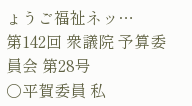ょうご福祉ネッ…
第142回 衆議院 予算委員会 第28号
○平賀委員 私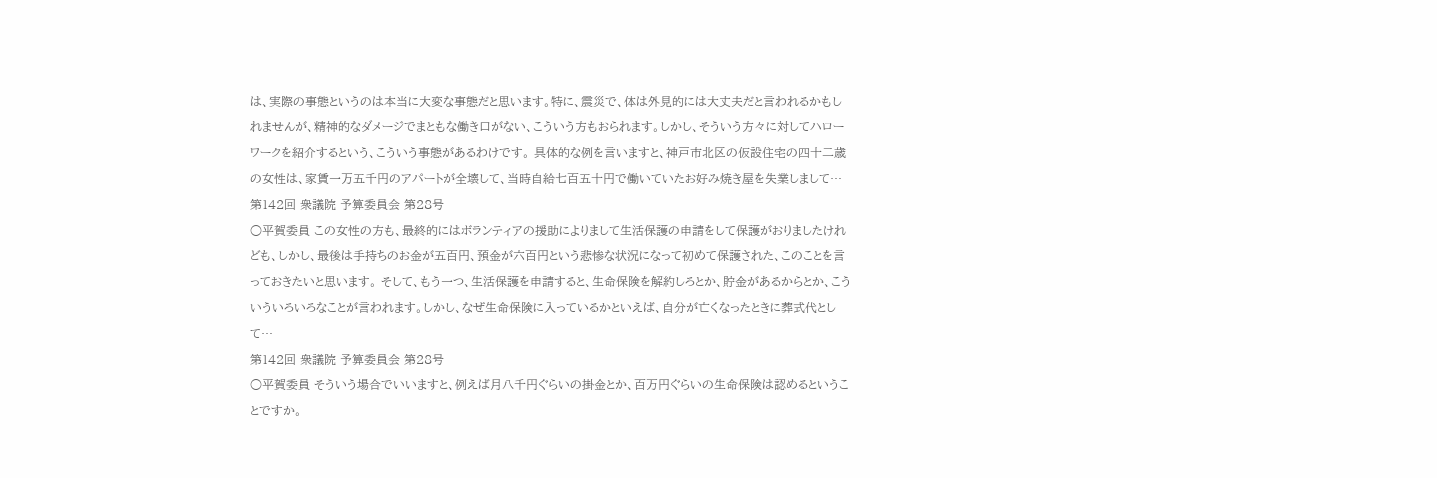は、実際の事態というのは本当に大変な事態だと思います。特に、震災で、体は外見的には大丈夫だと言われるかもしれませんが、精神的なダメージでまともな働き口がない、こういう方もおられます。しかし、そういう方々に対してハローワークを紹介するという、こういう事態があるわけです。 具体的な例を言いますと、神戸市北区の仮設住宅の四十二歳の女性は、家賃一万五千円のアパートが全壊して、当時自給七百五十円で働いていたお好み焼き屋を失業しまして…
第142回 衆議院 予算委員会 第28号
○平賀委員 この女性の方も、最終的にはボランティアの援助によりまして生活保護の申請をして保護がおりましたけれども、しかし、最後は手持ちのお金が五百円、預金が六百円という悲惨な状況になって初めて保護された、このことを言っておきたいと思います。 そして、もう一つ、生活保護を申請すると、生命保険を解約しろとか、貯金があるからとか、こういういろいろなことが言われます。しかし、なぜ生命保険に入っているかといえば、自分が亡くなったときに葬式代として…
第142回 衆議院 予算委員会 第28号
○平賀委員 そういう場合でいいますと、例えば月八千円ぐらいの掛金とか、百万円ぐらいの生命保険は認めるということですか。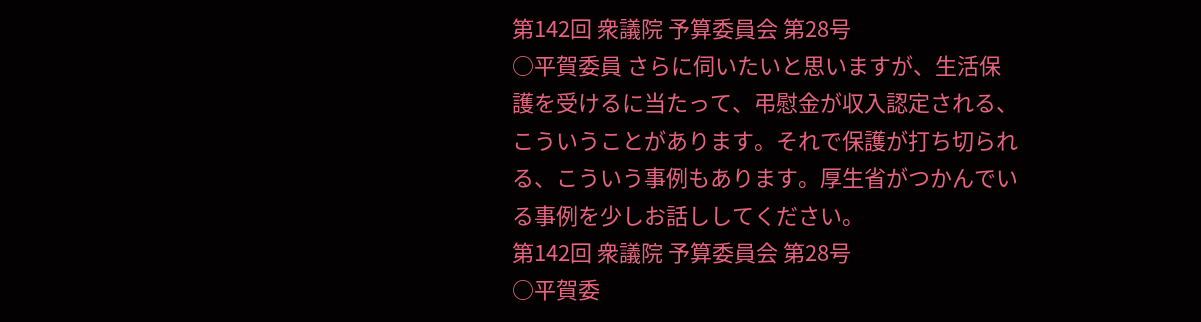第142回 衆議院 予算委員会 第28号
○平賀委員 さらに伺いたいと思いますが、生活保護を受けるに当たって、弔慰金が収入認定される、こういうことがあります。それで保護が打ち切られる、こういう事例もあります。厚生省がつかんでいる事例を少しお話ししてください。
第142回 衆議院 予算委員会 第28号
○平賀委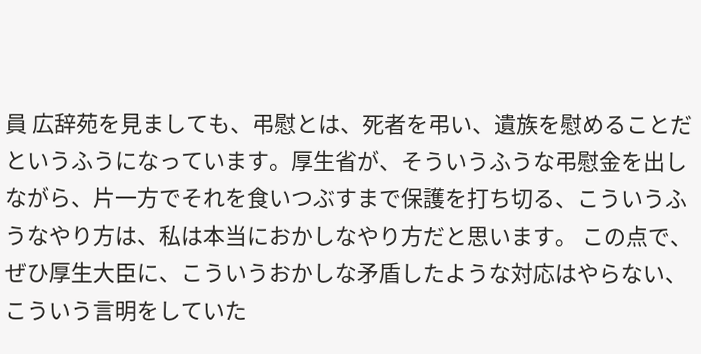員 広辞苑を見ましても、弔慰とは、死者を弔い、遺族を慰めることだというふうになっています。厚生省が、そういうふうな弔慰金を出しながら、片一方でそれを食いつぶすまで保護を打ち切る、こういうふうなやり方は、私は本当におかしなやり方だと思います。 この点で、ぜひ厚生大臣に、こういうおかしな矛盾したような対応はやらない、こういう言明をしていた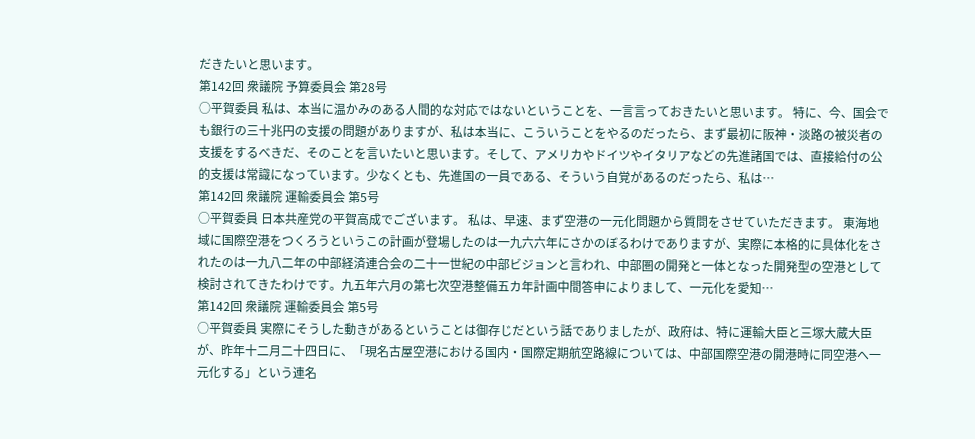だきたいと思います。
第142回 衆議院 予算委員会 第28号
○平賀委員 私は、本当に温かみのある人間的な対応ではないということを、一言言っておきたいと思います。 特に、今、国会でも銀行の三十兆円の支援の問題がありますが、私は本当に、こういうことをやるのだったら、まず最初に阪神・淡路の被災者の支援をするべきだ、そのことを言いたいと思います。そして、アメリカやドイツやイタリアなどの先進諸国では、直接給付の公的支援は常識になっています。少なくとも、先進国の一員である、そういう自覚があるのだったら、私は…
第142回 衆議院 運輸委員会 第5号
○平賀委員 日本共産党の平賀高成でございます。 私は、早速、まず空港の一元化問題から質問をさせていただきます。 東海地域に国際空港をつくろうというこの計画が登場したのは一九六六年にさかのぼるわけでありますが、実際に本格的に具体化をされたのは一九八二年の中部経済連合会の二十一世紀の中部ビジョンと言われ、中部圏の開発と一体となった開発型の空港として検討されてきたわけです。九五年六月の第七次空港整備五カ年計画中間答申によりまして、一元化を愛知…
第142回 衆議院 運輸委員会 第5号
○平賀委員 実際にそうした動きがあるということは御存じだという話でありましたが、政府は、特に運輸大臣と三塚大蔵大臣が、昨年十二月二十四日に、「現名古屋空港における国内・国際定期航空路線については、中部国際空港の開港時に同空港へ一元化する」という連名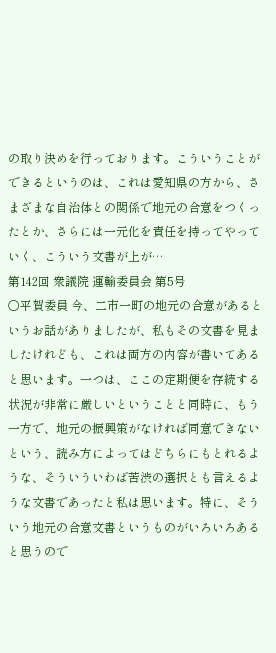の取り決めを行っております。こういうことができるというのは、これは愛知県の方から、さまざまな自治体との関係で地元の合意をつくったとか、さらには一元化を責任を持ってやっていく、こういう文書が上が…
第142回 衆議院 運輸委員会 第5号
○平賀委員 今、二市一町の地元の合意があるというお話がありましたが、私もその文書を見ましたけれども、これは両方の内容が書いてあると思います。一つは、ここの定期便を存続する状況が非常に厳しいということと同時に、もう一方で、地元の振興策がなければ同意できないという、読み方によってはどちらにもとれるような、そういういわば苦渋の選択とも言えるような文書であったと私は思います。特に、そういう地元の合意文書というものがいろいろあると思うので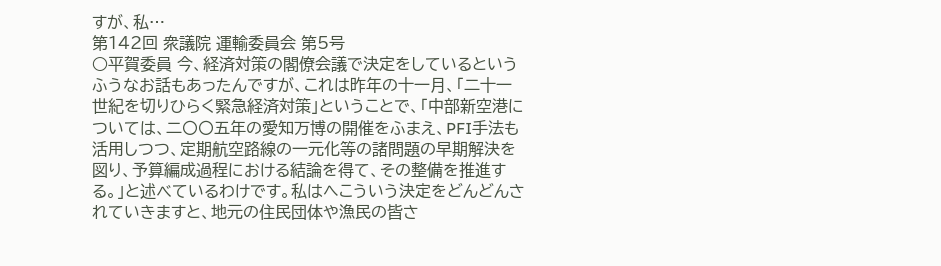すが、私…
第142回 衆議院 運輸委員会 第5号
○平賀委員 今、経済対策の閣僚会議で決定をしているというふうなお話もあったんですが、これは昨年の十一月、「二十一世紀を切りひらく緊急経済対策」ということで、「中部新空港については、二〇〇五年の愛知万博の開催をふまえ、PFI手法も活用しつつ、定期航空路線の一元化等の諸問題の早期解決を図り、予算編成過程における結論を得て、その整備を推進する。」と述べているわけです。私はへこういう決定をどんどんされていきますと、地元の住民団体や漁民の皆さ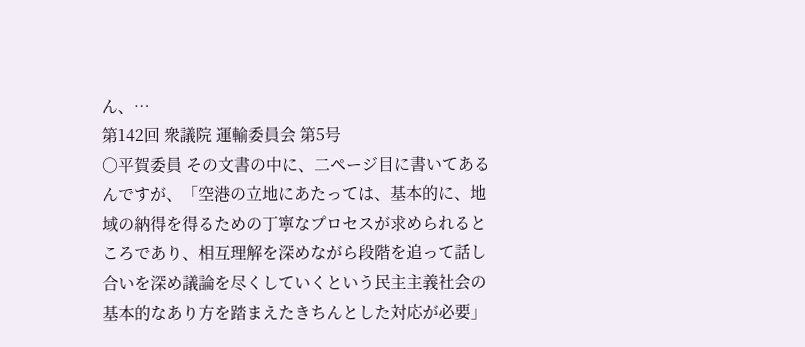ん、…
第142回 衆議院 運輸委員会 第5号
○平賀委員 その文書の中に、二ページ目に書いてあるんですが、「空港の立地にあたっては、基本的に、地域の納得を得るための丁寧なプロセスが求められるところであり、相互理解を深めながら段階を追って話し合いを深め議論を尽くしていくという民主主義社会の基本的なあり方を踏まえたきちんとした対応が必要」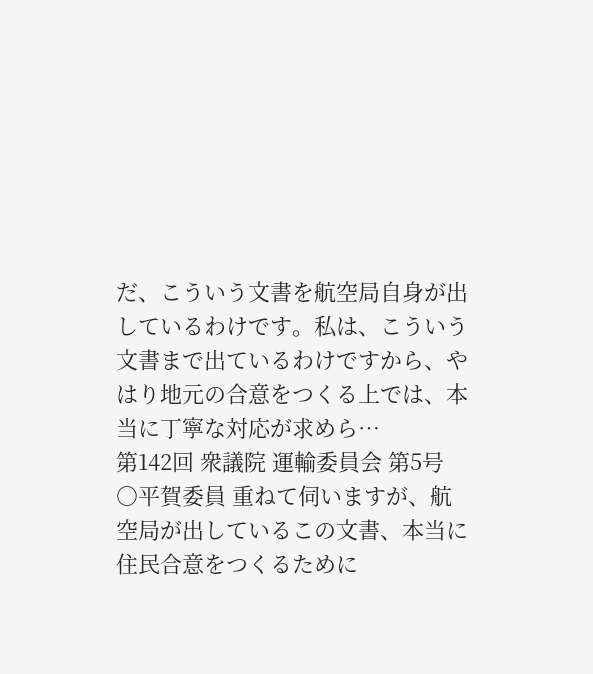だ、こういう文書を航空局自身が出しているわけです。私は、こういう文書まで出ているわけですから、やはり地元の合意をつくる上では、本当に丁寧な対応が求めら…
第142回 衆議院 運輸委員会 第5号
○平賀委員 重ねて伺いますが、航空局が出しているこの文書、本当に住民合意をつくるために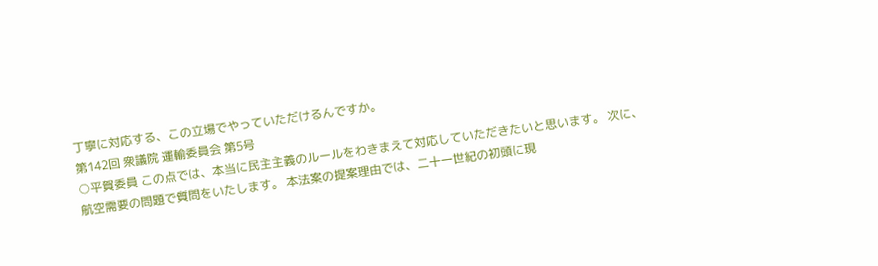丁寧に対応する、この立場でやっていただけるんですか。
第142回 衆議院 運輸委員会 第5号
○平賀委員 この点では、本当に民主主義のルールをわきまえて対応していただきたいと思います。 次に、航空需要の問題で質問をいたします。 本法案の提案理由では、二十一世紀の初頭に現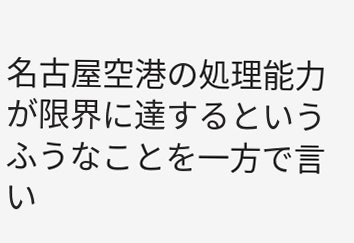名古屋空港の処理能力が限界に達するというふうなことを一方で言い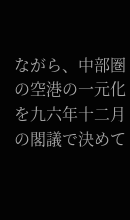ながら、中部圏の空港の一元化を九六年十二月の閣議で決めて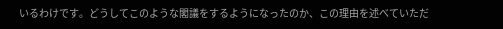いるわけです。どうしてこのような閣議をするようになったのか、この理由を述べていただ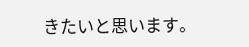きたいと思います。